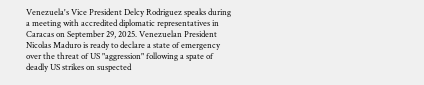Venezuela's Vice President Delcy Rodriguez speaks during a meeting with accredited diplomatic representatives in Caracas on September 29, 2025. Venezuelan President Nicolas Maduro is ready to declare a state of emergency over the threat of US "aggression" following a spate of deadly US strikes on suspected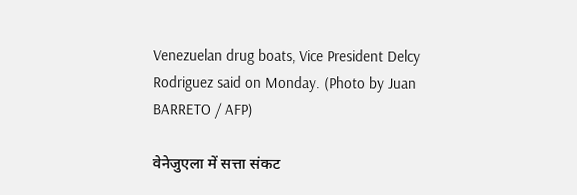Venezuelan drug boats, Vice President Delcy Rodriguez said on Monday. (Photo by Juan BARRETO / AFP)

वेनेजुएला में सत्ता संकट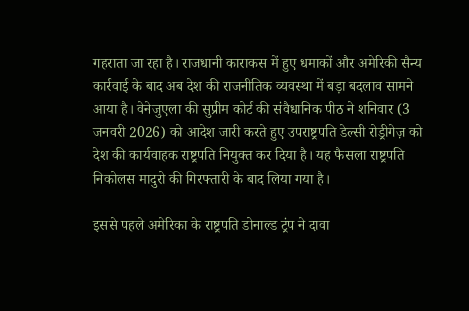गहराता जा रहा है। राजधानी काराकस में हुए धमाकों और अमेरिकी सैन्य कार्रवाई के बाद अब देश की राजनीतिक व्यवस्था में बड़ा बदलाव सामने आया है। वेनेजुएला की सुप्रीम कोर्ट की संवैधानिक पीठ ने शनिवार (3 जनवरी 2026) को आदेश जारी करते हुए उपराष्ट्रपति डेल्सी रोड्रीगेज़ को देश की कार्यवाहक राष्ट्रपति नियुक्त कर दिया है। यह फैसला राष्ट्रपति निकोलस मादुरो की गिरफ्तारी के बाद लिया गया है।

इससे पहले अमेरिका के राष्ट्रपति डोनाल्ड ट्रंप ने दावा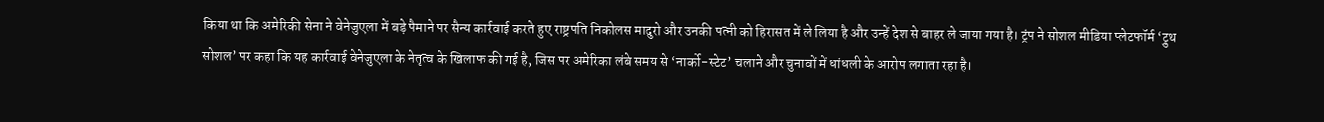किया था कि अमेरिकी सेना ने वेनेजुएला में बड़े पैमाने पर सैन्य कार्रवाई करते हुए राष्ट्रपति निकोलस मादुरो और उनकी पत्नी को हिरासत में ले लिया है और उन्हें देश से बाहर ले जाया गया है। ट्रंप ने सोशल मीडिया प्लेटफॉर्म ‘ट्रुथ सोशल’ पर कहा कि यह कार्रवाई वेनेजुएला के नेतृत्व के खिलाफ की गई है, जिस पर अमेरिका लंबे समय से ‘नार्को-स्टेट’ चलाने और चुनावों में धांधली के आरोप लगाता रहा है।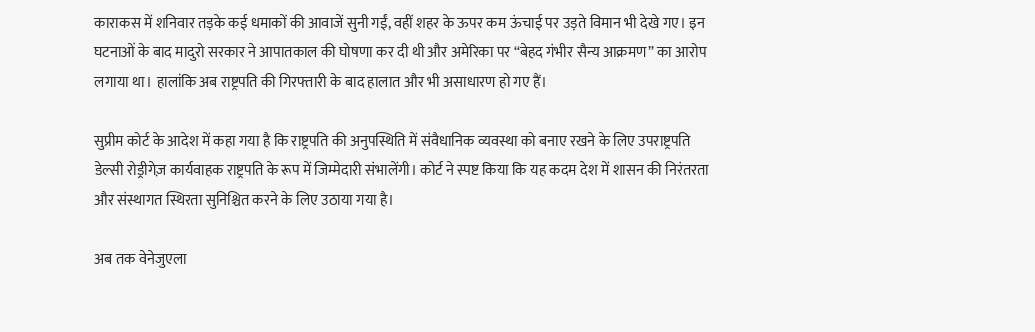काराकस में शनिवार तड़के कई धमाकों की आवाजें सुनी गईं, वहीं शहर के ऊपर कम ऊंचाई पर उड़ते विमान भी देखे गए। इन घटनाओं के बाद मादुरो सरकार ने आपातकाल की घोषणा कर दी थी और अमेरिका पर “बेहद गंभीर सैन्य आक्रमण” का आरोप लगाया था। हालांकि अब राष्ट्रपति की गिरफ्तारी के बाद हालात और भी असाधारण हो गए हैं।

सुप्रीम कोर्ट के आदेश में कहा गया है कि राष्ट्रपति की अनुपस्थिति में संवैधानिक व्यवस्था को बनाए रखने के लिए उपराष्ट्रपति डेल्सी रोड्रीगेज़ कार्यवाहक राष्ट्रपति के रूप में जिम्मेदारी संभालेंगी। कोर्ट ने स्पष्ट किया कि यह कदम देश में शासन की निरंतरता और संस्थागत स्थिरता सुनिश्चित करने के लिए उठाया गया है।

अब तक वेनेजुएला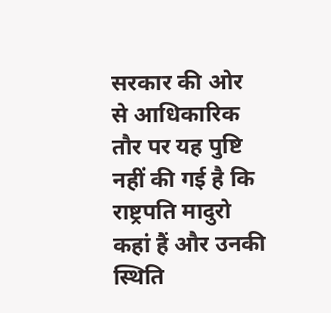सरकार की ओर से आधिकारिक तौर पर यह पुष्टि नहीं की गई है कि राष्ट्रपति मादुरो कहां हैं और उनकी स्थिति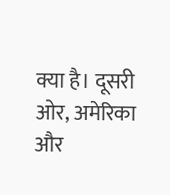क्या है। दूसरी ओर, अमेरिका और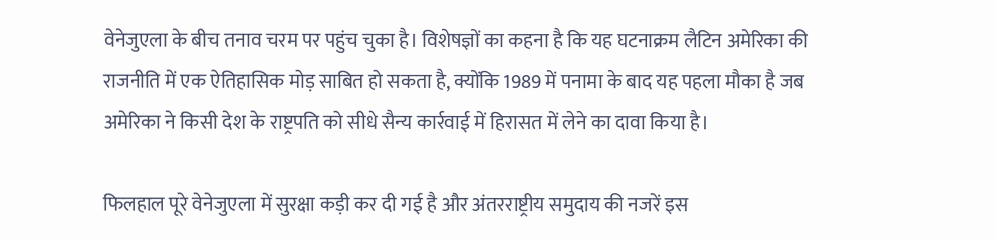वेनेजुएला के बीच तनाव चरम पर पहुंच चुका है। विशेषज्ञों का कहना है कि यह घटनाक्रम लैटिन अमेरिका की राजनीति में एक ऐतिहासिक मोड़ साबित हो सकता है, क्योंकि 1989 में पनामा के बाद यह पहला मौका है जब अमेरिका ने किसी देश के राष्ट्रपति को सीधे सैन्य कार्रवाई में हिरासत में लेने का दावा किया है।

फिलहाल पूरे वेनेजुएला में सुरक्षा कड़ी कर दी गई है और अंतरराष्ट्रीय समुदाय की नजरें इस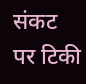संकट पर टिकी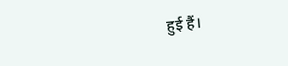हुई हैं।